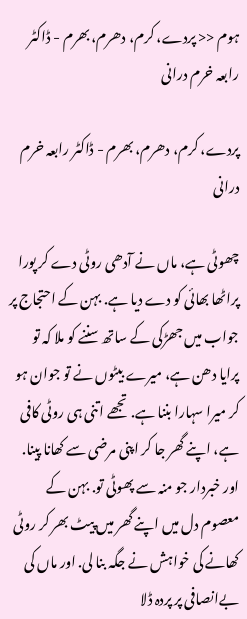ہوم << پردے، کرم، دھرم، بھرم - ڈاکٹر رابعہ خرم درانی

پردے، کرم، دھرم، بھرم - ڈاکٹر رابعہ خرم درانی

چھوٹی ہے، ماں نے آدھی روٹی دے کر پورا پراٹھا بھائی کو دے دیا ہے. بہن کے احتجاج پر جواب میں جھڑکی کے ساتھ سننے کو ملا کہ تو پرایا دھن ہے، میرے بیٹوں نے تو جوان ہو کر میرا سہارا بننا ہے. تجھے اتنی ہی روٹی کافی ہے، اپنے گھر جا کر اپنی مرضی سے کھانا پینا. اور خبردار جو منہ سے پھوٹی تو. بہن کے معصوم دل میں اپنے گھر میں پیٹ بھر کر روٹی کھانے کی خواہش نے جگہ بنا لی. اور ماں کی بےانصافی پر پردہ ڈلا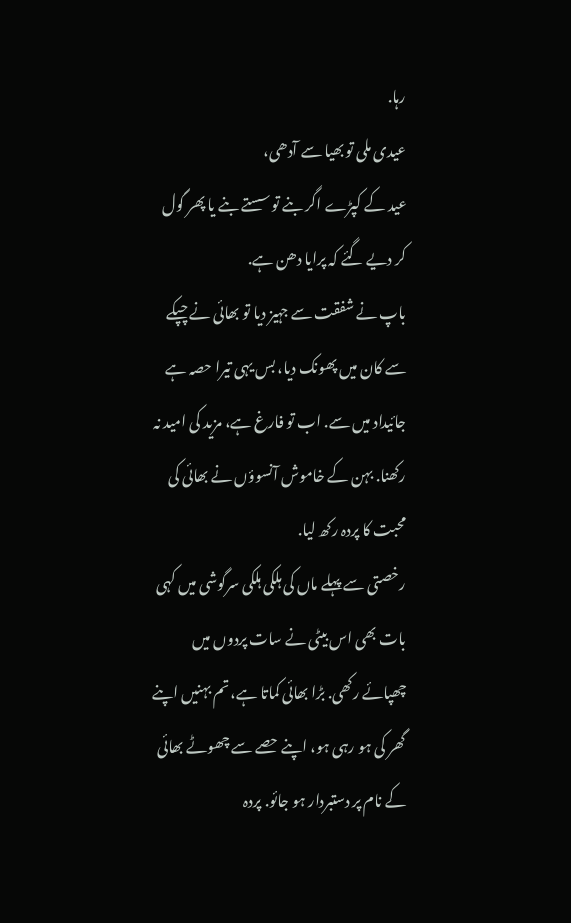رہا.
عیدی ملی تو بھیا سے آدھی،
عید کے کپڑے اگر بنے تو سستے بنے یا پھر گول کر دیے گئے کہ پرایا دھن ہے.
باپ نے شفقت سے جہیز دیا تو بھائی نے چپکے سے کان میں پھونک دیا، بس یہی تیرا حصہ ہے جائیداد میں سے. اب تو فارغ ہے، مزید کی امید نہ رکھنا. بہن کے خاموش آنسوؤں نے بھائی کی محبت کا پردہ رکھ لیا.
رخصتی سے پہلے ماں کی ہلکی ہلکی سرگوشی میں کہی بات بھی اس بیٹی نے سات پردوں میں چھپائے رکھی. بڑا بھائی کماتا ہے، تم بہنیں اپنے گھر کی ہو رہی ہو، اپنے حصے سے چھوٹے بھائی کے نام پر دستبردار ہو جائو. پردہ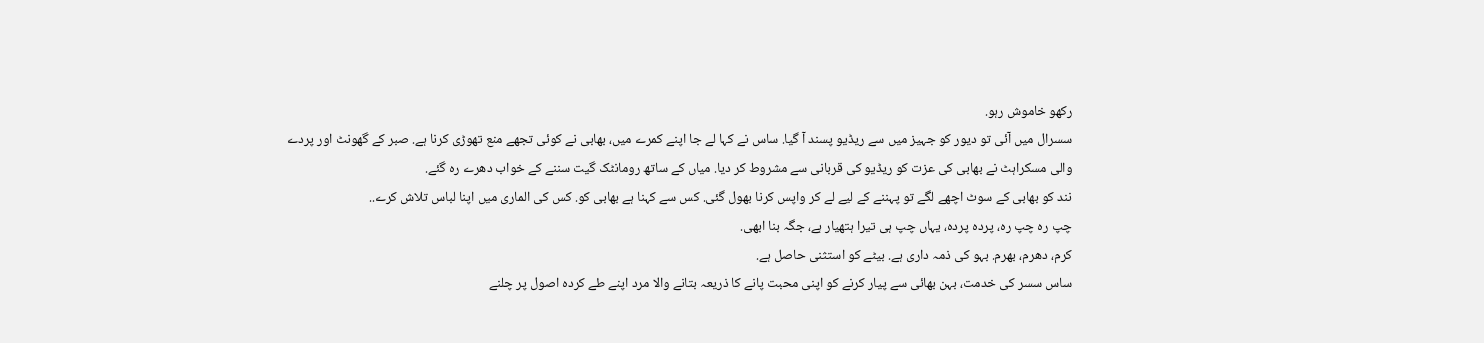رکھو خاموش رہو.
سسرال میں آئی تو دیور کو جہیز میں سے ریڈیو پسند آ گیا. ساس نے کہا لے جا اپنے کمرے میں، بھابی نے کوئی تجھے منع تھوڑی کرنا ہے. صبر کے گھونٹ اور پردے والی مسکراہٹ نے بھابی کی عزت کو ریڈیو کی قربانی سے مشروط کر دیا. میاں کے ساتھ رومانٹک گیت سننے کے خواب دھرے رہ گئے.
نند کو بھابی کے سوٹ اچھے لگے تو پہننے کے لیے لے کر واپس کرنا بھول گئی. کس سے کہنا ہے بھابی کو. کس کی الماری میں اپنا لباس تلاش کرے..
چپ رہ چپ رہ، پردہ پردہ، یہاں چپ ہی تیرا ہتھیار ہے، جگہ بنا ابھی.
کرم، دھرم، بھرم. بہو کی ذمہ داری ہے. بیٹے کو استثنی حاصل ہے.
ساس سسر کی خدمت، بہن بھائی سے پیار کرنے کو اپنی محبت پانے کا ذریعہ بتانے والا مرد اپنے طے کردہ اصول پر چلنے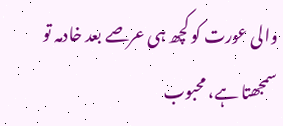والی عورت کو کچھ ہی عرصے بعد خادمہ تو سمجھتا ہے، محبوب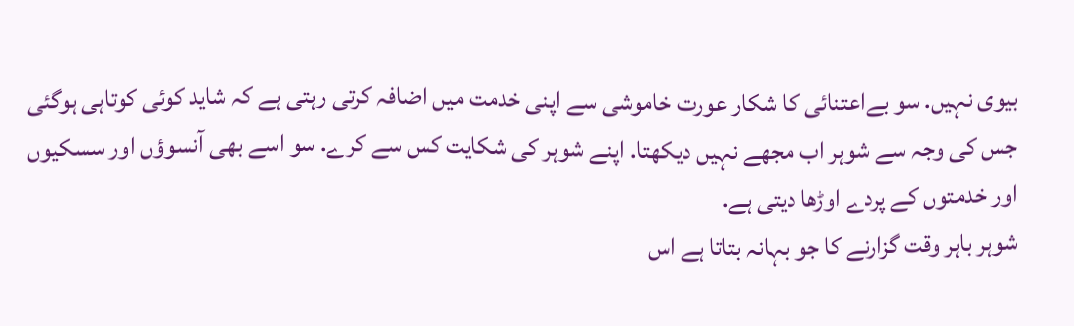بیوی نہیں. سو بےاعتنائی کا شکار عورت خاموشی سے اپنی خدمت میں اضافہ کرتی رہتی ہے کہ شاید کوئی کوتاہی ہوگئی جس کی وجہ سے شوہر اب مجھے نہیں دیکھتا. اپنے شوہر کی شکایت کس سے کرے. سو اسے بھی آنسوؤں اور سسکیوں اور خدمتوں کے پردے اوڑھا دیتی ہے.
شوہر باہر وقت گزارنے کا جو بہانہ بتاتا ہے اس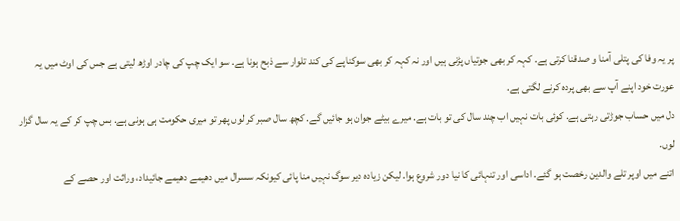پر یہ وفا کی پتلی آمنا و صدقنا کرتی ہے. کہہ کر بھی جوتیاں پڑنی ہیں اور نہ کہہ کر بھی سوکناپے کی کند تلوار سے ذبح ہونا ہے. سو ایک چپ کی چادر اوڑھ لیتی ہے جس کی اوٹ میں یہ عورت خود اپنے آپ سے بھی پردہ کرنے لگتی ہے.
دل میں حساب جوڑتی رہتی ہے. کوئی بات نہیں اب چند سال کی تو بات ہے. میرے بیٹے جوان ہو جائیں گے. کچھ سال صبر کر لوں پھر تو میری حکومت ہی ہونی ہے. بس چپ کر کے یہ سال گزار لوں.
اتنے میں اوپر تلے والدین رخصت ہو گئے. اداسی اور تنہائی کا نیا دور شروع ہوا. لیکن زیادہ دیر سوگ نہیں منا پائی کیونکہ سسرال میں دھیمے دھیمے جائیداد، وراثت اور حصے کے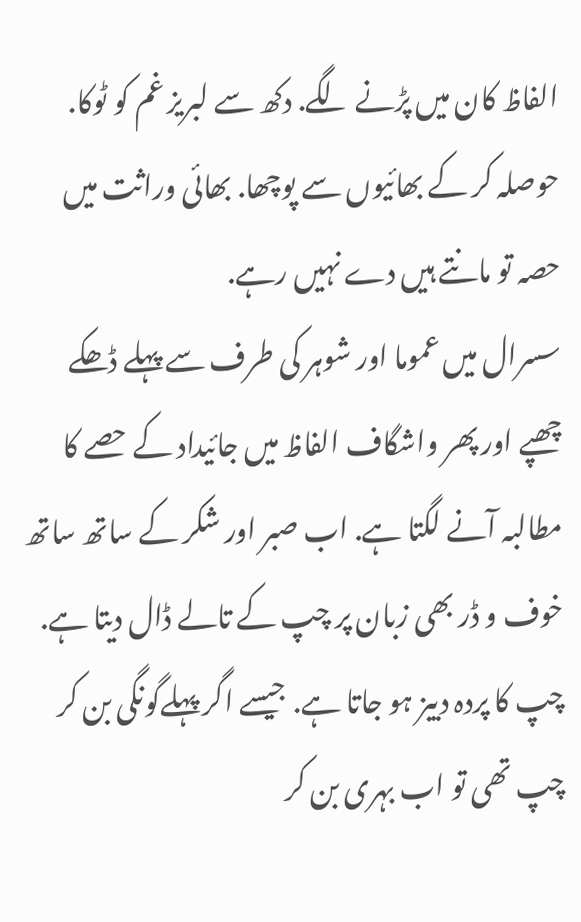الفاظ کان میں پڑنے لگے. دکھ سے لبریز غم کو ٹوکا. حوصلہ کر کے بھائیوں سے پوچھا. بھائی وراثت میں حصہ تو مانتے ہیں دے نہیں رہے.
سسرال میں عموما اور شوہر کی طرف سے پہلے ڈھکے چھپے اور پھر واشگاف الفاظ میں جائیداد کے حصے کا مطالبہ آنے لگتا ہے. اب صبر اور شکر کے ساتھ ساتھ خوف و ڈر بھی زبان پر چپ کے تالے ڈال دیتا ہے. چپ کا پردہ دبیز ہو جاتا ہے. جیسے اگر پہلےگونگی بن کر چپ تھی تو اب بہری بن کر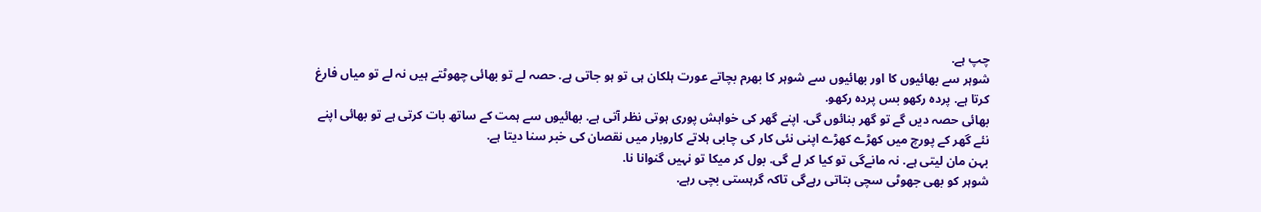چپ ہے.
شوہر سے بھائیوں کا اور بھائیوں سے شوہر کا بھرم بچاتے عورت ہلکان ہی تو ہو جاتی ہے. حصہ لے تو بھائی چھوٹتے ہیں نہ لے تو میاں فارغ کرتا ہے. پردہ رکھو بس پردہ رکھو.
بھائی حصہ دیں گے تو گھر بنائوں گی. اپنے گھر کی خواہش پوری ہوتی نظر آتی ہے. بھائیوں سے ہمت کے ساتھ بات کرتی ہے تو بھائی اپنے نئے گھر کے پورچ میں کھڑے کھڑے اپنی نئی کار کی چابی ہلاتے کاروبار میں نقصان کی خبر سنا دیتا ہے.
بہن مان لیتی ہے. نہ مانےگی تو کیا کر لے گی. بول کر میکا تو نہیں گنوانا نا.
شوہر کو بھی جھوٹی سچی بتاتی رہےگی تاکہ گرہستی بچی رہے.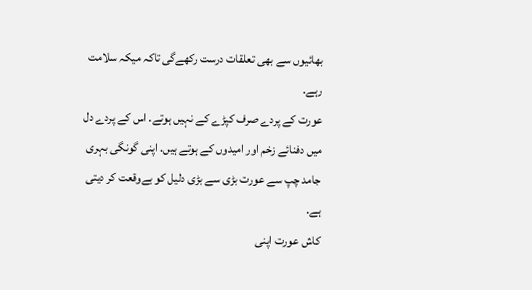بھائیوں سے بھی تعلقات درست رکھےگی تاکہ میکہ سلامت رہے.
عورت کے پردے صرف کپڑے کے نہیں ہوتے. اس کے پردے دل میں دفنائے زخم اور امیدوں کے ہوتے ہیں. اپنی گونگی بہری جامد چپ سے عورت بڑی سے بڑی دلیل کو بےوقعت کر دیتی ہے.
کاش عورت اپنی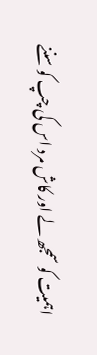اہمیت کو سمجھ لے اور کاش مرد اس کی چپ کو سننے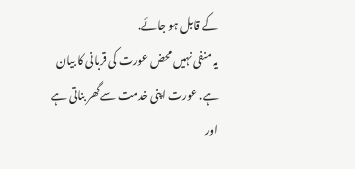کے قابل ہو جائے.
یہ منفی نہیں محض عورت کی قربانی کا بیان ہے. عورت اپنی خدمت سےگھر بناتی ہے اور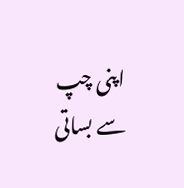اپنی چپ سے بساتی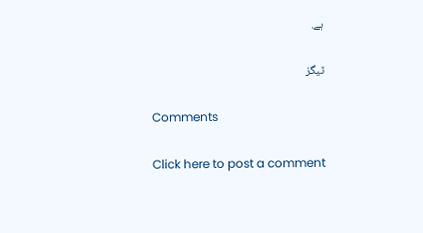ہے.

ٹیگز

Comments

Click here to post a comment